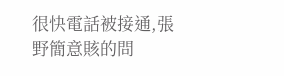很快電話被接通,張野簡意賅的問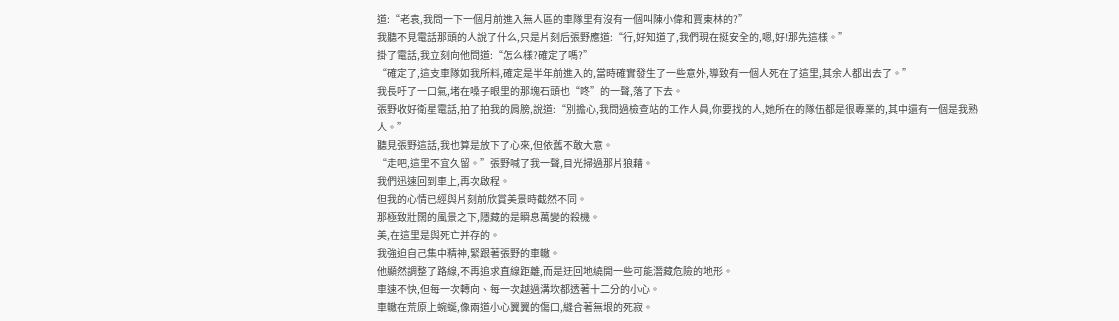道:“老袁,我問一下一個月前進入無人區的車隊里有沒有一個叫陳小偉和賈東林的?”
我聽不見電話那頭的人說了什么,只是片刻后張野應道:“行,好知道了,我們現在挺安全的,嗯,好!那先這樣。”
掛了電話,我立刻向他問道:“怎么樣?確定了嗎?”
“確定了,這支車隊如我所料,確定是半年前進入的,當時確實發生了一些意外,導致有一個人死在了這里,其余人都出去了。”
我長吁了一口氣,堵在嗓子眼里的那塊石頭也“咚”的一聲,落了下去。
張野收好衛星電話,拍了拍我的肩膀,說道:“別擔心,我問過檢查站的工作人員,你要找的人,她所在的隊伍都是很專業的,其中還有一個是我熟人。”
聽見張野這話,我也算是放下了心來,但依舊不敢大意。
“走吧,這里不宜久留。”張野喊了我一聲,目光掃過那片狼藉。
我們迅速回到車上,再次啟程。
但我的心情已經與片刻前欣賞美景時截然不同。
那極致壯闊的風景之下,隱藏的是瞬息萬變的殺機。
美,在這里是與死亡并存的。
我強迫自己集中精神,緊跟著張野的車轍。
他顯然調整了路線,不再追求直線距離,而是迂回地繞開一些可能潛藏危險的地形。
車速不快,但每一次轉向、每一次越過溝坎都透著十二分的小心。
車轍在荒原上蜿蜒,像兩道小心翼翼的傷口,縫合著無垠的死寂。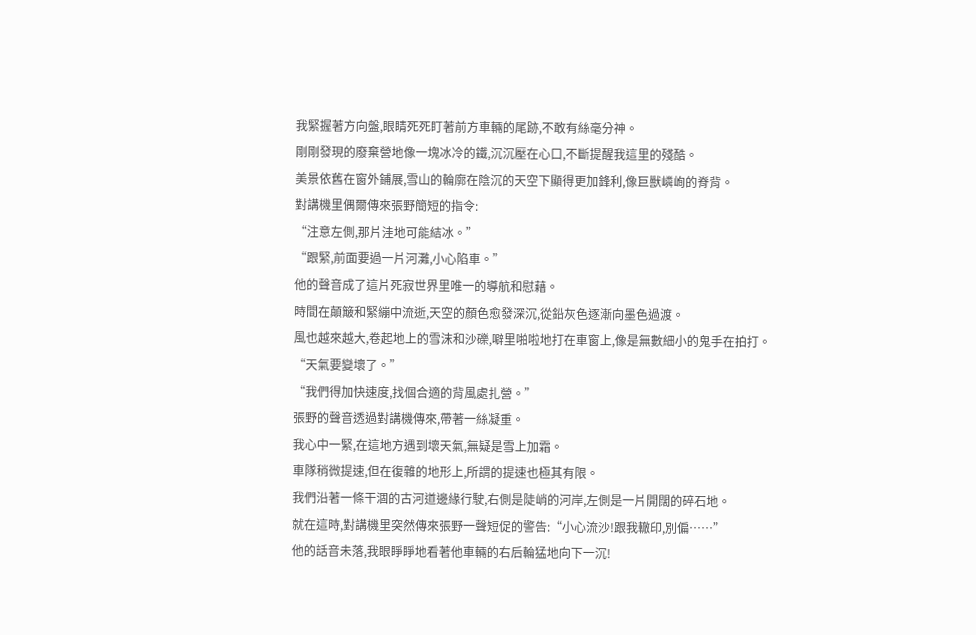我緊握著方向盤,眼睛死死盯著前方車輛的尾跡,不敢有絲毫分神。
剛剛發現的廢棄營地像一塊冰冷的鐵,沉沉壓在心口,不斷提醒我這里的殘酷。
美景依舊在窗外鋪展,雪山的輪廓在陰沉的天空下顯得更加鋒利,像巨獸嶙峋的脊背。
對講機里偶爾傳來張野簡短的指令:
“注意左側,那片洼地可能結冰。”
“跟緊,前面要過一片河灘,小心陷車。”
他的聲音成了這片死寂世界里唯一的導航和慰藉。
時間在顛簸和緊繃中流逝,天空的顏色愈發深沉,從鉛灰色逐漸向墨色過渡。
風也越來越大,卷起地上的雪沫和沙礫,噼里啪啦地打在車窗上,像是無數細小的鬼手在拍打。
“天氣要變壞了。”
“我們得加快速度,找個合適的背風處扎營。”
張野的聲音透過對講機傳來,帶著一絲凝重。
我心中一緊,在這地方遇到壞天氣,無疑是雪上加霜。
車隊稍微提速,但在復雜的地形上,所謂的提速也極其有限。
我們沿著一條干涸的古河道邊緣行駛,右側是陡峭的河岸,左側是一片開闊的碎石地。
就在這時,對講機里突然傳來張野一聲短促的警告:“小心流沙!跟我轍印,別偏……”
他的話音未落,我眼睜睜地看著他車輛的右后輪猛地向下一沉!